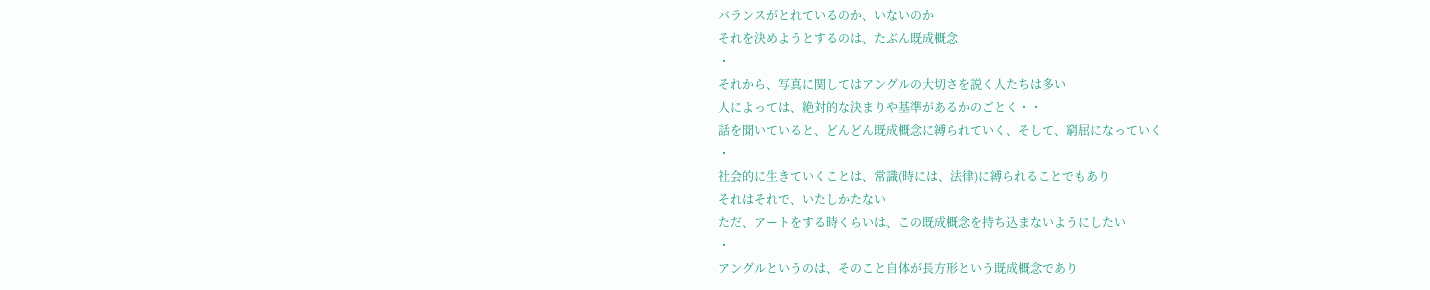バランスがとれているのか、いないのか
それを決めようとするのは、たぶん既成概念
・
それから、写真に関してはアングルの大切さを説く人たちは多い
人によっては、絶対的な決まりや基準があるかのごとく・・
話を聞いていると、どんどん既成概念に縛られていく、そして、窮屈になっていく
・
社会的に生きていくことは、常識(時には、法律)に縛られることでもあり
それはそれで、いたしかたない
ただ、アートをする時くらいは、この既成概念を持ち込まないようにしたい
・
アングルというのは、そのこと自体が長方形という既成概念であり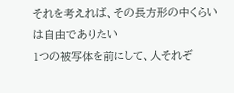それを考えれば、その長方形の中くらいは自由でありたい
1つの被写体を前にして、人それぞ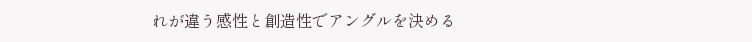れが違う感性と創造性でアングルを決める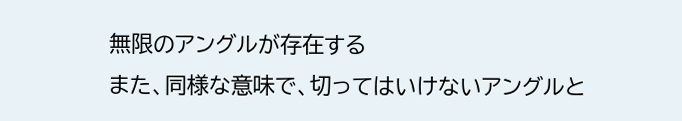無限のアングルが存在する
また、同様な意味で、切ってはいけないアングルと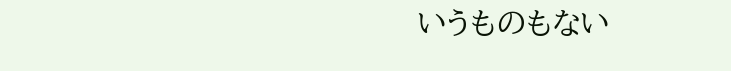いうものもない